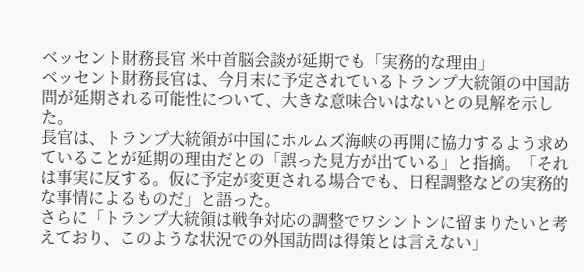ベッセント財務長官 米中首脳会談が延期でも「実務的な理由」
ベッセント財務長官は、今月末に予定されているトランプ大統領の中国訪問が延期される可能性について、大きな意味合いはないとの見解を示した。
長官は、トランプ大統領が中国にホルムズ海峡の再開に協力するよう求めていることが延期の理由だとの「誤った見方が出ている」と指摘。「それは事実に反する。仮に予定が変更される場合でも、日程調整などの実務的な事情によるものだ」と語った。
さらに「トランプ大統領は戦争対応の調整でワシントンに留まりたいと考えており、このような状況での外国訪問は得策とは言えない」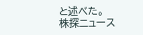と述べた。
株探ニュース